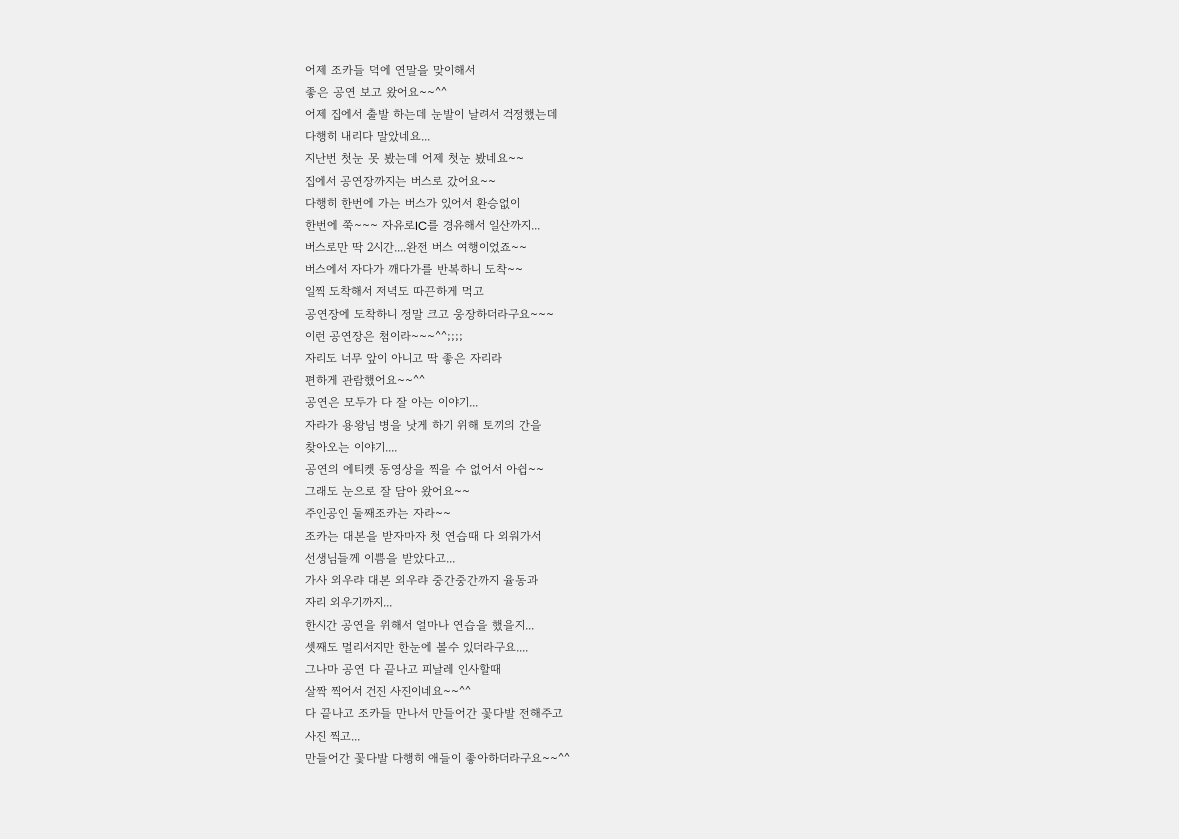어제 조카들 덕에 연말을 맞이해서
좋은 공연 보고 왔어요~~^^
어제 집에서 출발 하는데 눈발이 날려서 걱정했는데
다행히 내리다 말았네요...
지난번 첫눈 못 봤는데 어제 첫눈 봤네요~~
집에서 공연장까지는 버스로 갔어요~~
다행히 한번에 가는 버스가 있어서 환승없이
한번에 쭉~~~ 자유로IC를 경유해서 일산까지...
버스로만 딱 2시간....완전 버스 여행이었죠~~
버스에서 자다가 깨다가를 반복하니 도착~~
일찍 도착해서 저녁도 따끈하게 먹고
공연장에 도착하니 정말 크고 웅장하더라구요~~~
이런 공연장은 첨이라~~~^^;;;;
자리도 너무 앞이 아니고 딱 좋은 자리라
편하게 관람했어요~~^^
공연은 모두가 다 잘 아는 이야기...
자라가 용왕님 병을 낫게 하기 위해 토끼의 간을
찾아오는 이야기....
공연의 에티켓 동영상을 찍을 수 없어서 아쉽~~
그래도 눈으로 잘 담아 왔어요~~
주인공인 둘째조카는 자라~~
조카는 대본을 받자마자 첫 연습때 다 외워가서
선생님들께 이쁨을 받았다고...
가사 외우랴 대본 외우랴 중간중간까지 율동과
자리 외우기까지...
한시간 공연을 위해서 얼마나 연습을 했을지...
셋째도 멀리서지만 한눈에 볼수 있더라구요....
그나마 공연 다 끝나고 피날레 인사할때
살짝 찍어서 건진 사진이네요~~^^
다 끝나고 조카들 만나서 만들어간 꽃다발 전해주고
사진 찍고...
만들어간 꽃다발 다행히 애들이 좋아하더라구요~~^^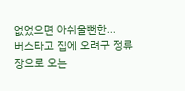없었으면 아쉬울뻔한...
버스타고 집에 오려구 정류장으로 오는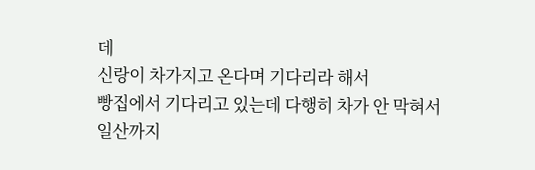데
신랑이 차가지고 온다며 기다리라 해서
빵집에서 기다리고 있는데 다행히 차가 안 막혀서
일산까지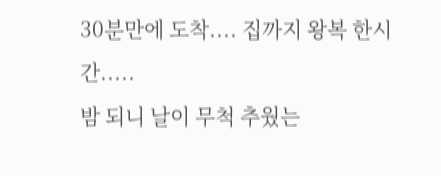30분만에 도착.... 집까지 왕복 한시간.....
밤 되니 날이 무척 추웠는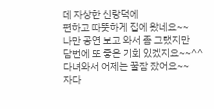데 자상한 신랑덕에
편하고 따뜻하게 집에 왔네요~~
나만 공연 보고 와서 좀 그랬지만
담번에 또 좋은 기회 있겠지요~~^^
다녀와서 어제는 꿀잠 잤어요~~
자다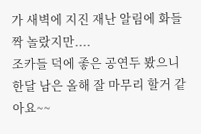가 새벽에 지진 재난 알림에 화들짝 놀랐지만....
조카들 덕에 좋은 공연두 봤으니
한달 남은 올해 잘 마무리 할거 같아요~~